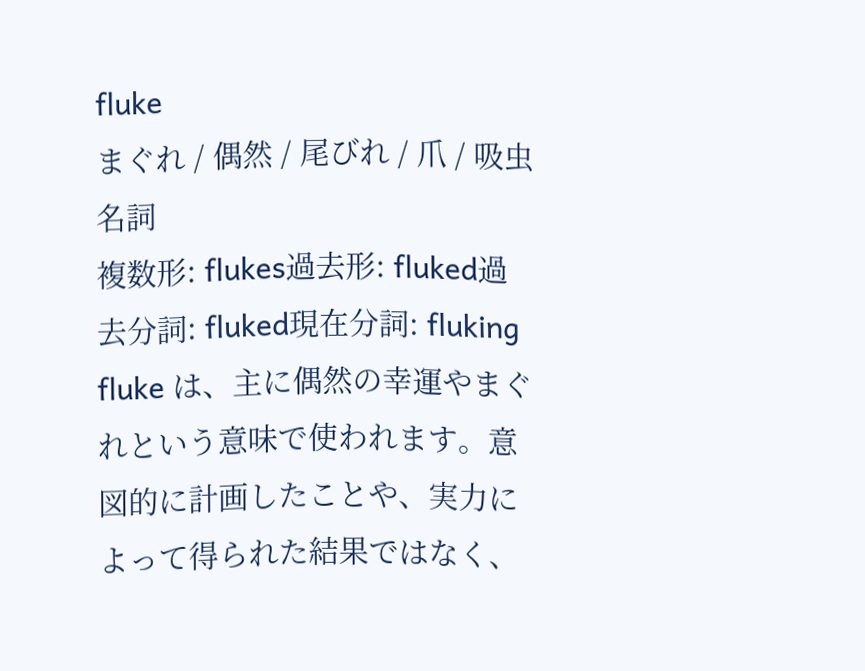fluke
まぐれ / 偶然 / 尾びれ / 爪 / 吸虫
名詞
複数形: flukes過去形: fluked過去分詞: fluked現在分詞: fluking
fluke は、主に偶然の幸運やまぐれという意味で使われます。意図的に計画したことや、実力によって得られた結果ではなく、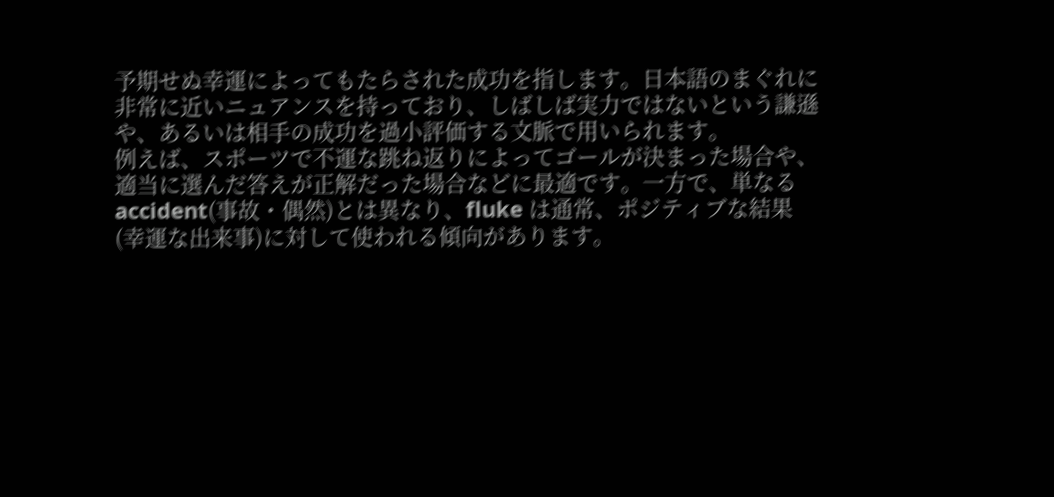予期せぬ幸運によってもたらされた成功を指します。日本語のまぐれに非常に近いニュアンスを持っており、しばしば実力ではないという謙遜や、あるいは相手の成功を過小評価する文脈で用いられます。
例えば、スポーツで不運な跳ね返りによってゴールが決まった場合や、適当に選んだ答えが正解だった場合などに最適です。一方で、単なる accident(事故・偶然)とは異なり、fluke は通常、ポジティブな結果(幸運な出来事)に対して使われる傾向があります。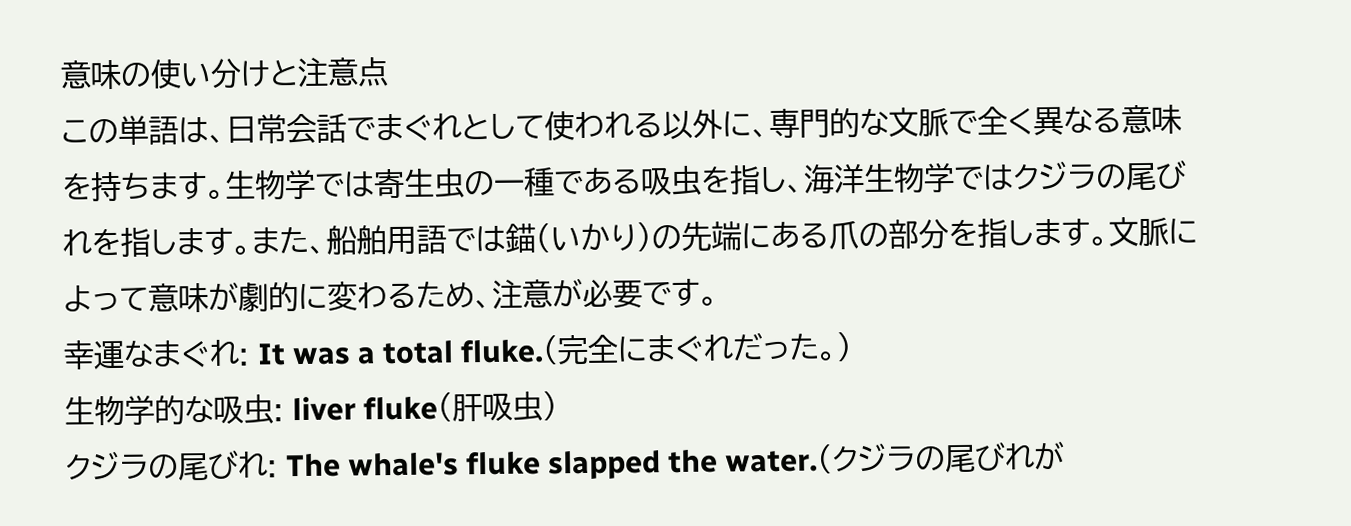意味の使い分けと注意点
この単語は、日常会話でまぐれとして使われる以外に、専門的な文脈で全く異なる意味を持ちます。生物学では寄生虫の一種である吸虫を指し、海洋生物学ではクジラの尾びれを指します。また、船舶用語では錨(いかり)の先端にある爪の部分を指します。文脈によって意味が劇的に変わるため、注意が必要です。
幸運なまぐれ: It was a total fluke.(完全にまぐれだった。)
生物学的な吸虫: liver fluke(肝吸虫)
クジラの尾びれ: The whale's fluke slapped the water.(クジラの尾びれが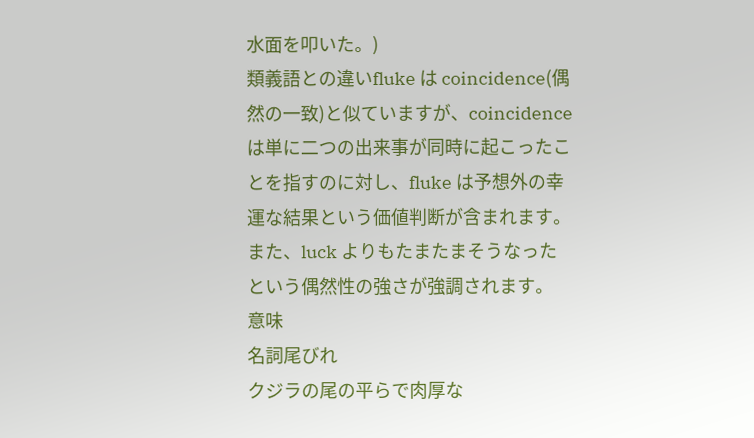水面を叩いた。)
類義語との違いfluke は coincidence(偶然の一致)と似ていますが、coincidence は単に二つの出来事が同時に起こったことを指すのに対し、fluke は予想外の幸運な結果という価値判断が含まれます。また、luck よりもたまたまそうなったという偶然性の強さが強調されます。
意味
名詞尾びれ
クジラの尾の平らで肉厚な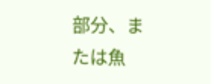部分、または魚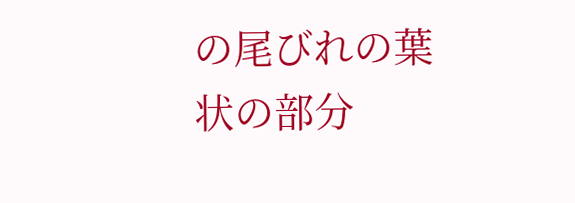の尾びれの葉状の部分